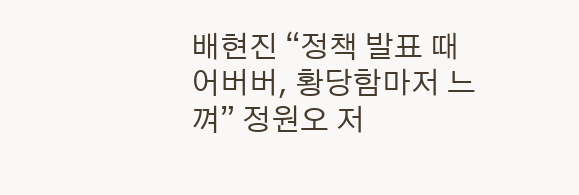배현진 “정책 발표 때 어버버, 황당함마저 느껴” 정원오 저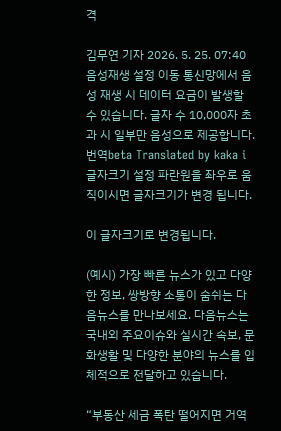격

김무연 기자 2026. 5. 25. 07:40
음성재생 설정 이동 통신망에서 음성 재생 시 데이터 요금이 발생할 수 있습니다. 글자 수 10,000자 초과 시 일부만 음성으로 제공합니다.
번역beta Translated by kaka i
글자크기 설정 파란원을 좌우로 움직이시면 글자크기가 변경 됩니다.

이 글자크기로 변경됩니다.

(예시) 가장 빠른 뉴스가 있고 다양한 정보, 쌍방향 소통이 숨쉬는 다음뉴스를 만나보세요. 다음뉴스는 국내외 주요이슈와 실시간 속보, 문화생활 및 다양한 분야의 뉴스를 입체적으로 전달하고 있습니다.

“부동산 세금 폭탄 떨어지면 거역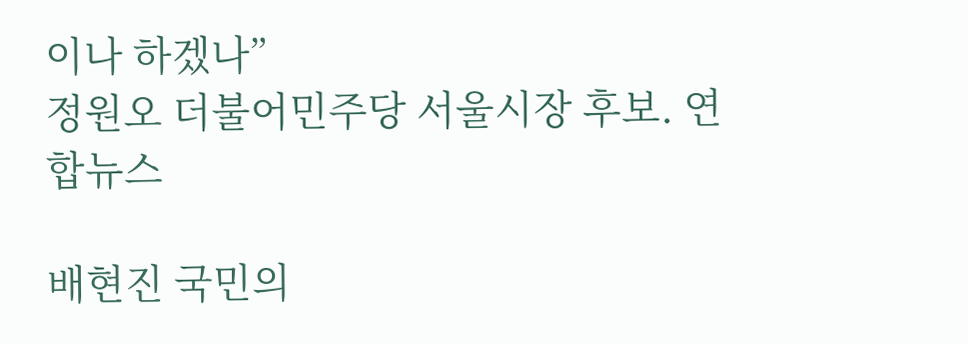이나 하겠나”
정원오 더불어민주당 서울시장 후보. 연합뉴스

배현진 국민의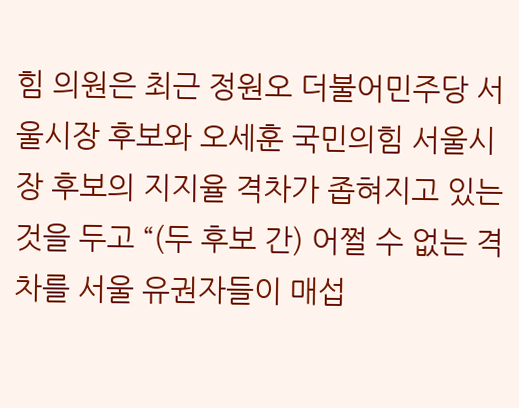힘 의원은 최근 정원오 더불어민주당 서울시장 후보와 오세훈 국민의힘 서울시장 후보의 지지율 격차가 좁혀지고 있는 것을 두고 “(두 후보 간) 어쩔 수 없는 격차를 서울 유권자들이 매섭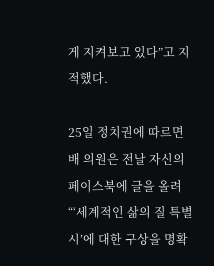게 지켜보고 있다”고 지적했다.

25일 정치권에 따르면 배 의원은 전날 자신의 페이스북에 글을 올려 “‘세계적인 삶의 질 특별시’에 대한 구상을 명확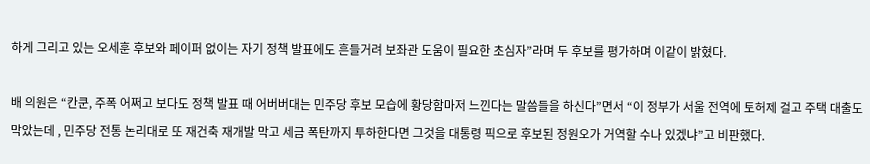하게 그리고 있는 오세훈 후보와 페이퍼 없이는 자기 정책 발표에도 흔들거려 보좌관 도움이 필요한 초심자”라며 두 후보를 평가하며 이같이 밝혔다.

배 의원은 “칸쿤, 주폭 어쩌고 보다도 정책 발표 때 어버버대는 민주당 후보 모습에 황당함마저 느낀다는 말씀들을 하신다”면서 “이 정부가 서울 전역에 토허제 걸고 주택 대출도 막았는데 , 민주당 전통 논리대로 또 재건축 재개발 막고 세금 폭탄까지 투하한다면 그것을 대통령 픽으로 후보된 정원오가 거역할 수나 있겠냐”고 비판했다.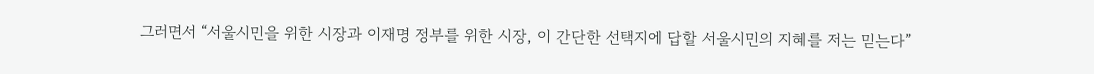그러면서 “서울시민을 위한 시장과 이재명 정부를 위한 시장, 이 간단한 선택지에 답할 서울시민의 지혜를 저는 믿는다”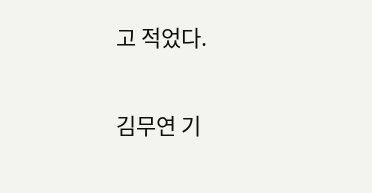고 적었다.

김무연 기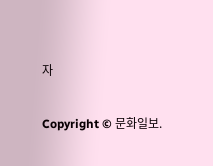자

Copyright © 문화일보.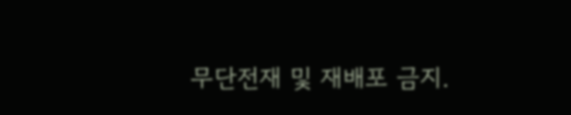무단전재 및 재배포 금지.